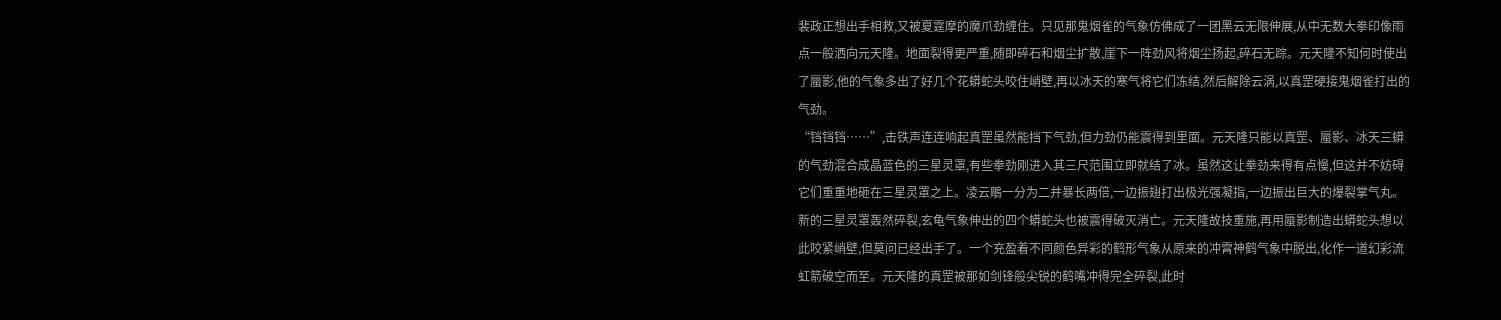裴政正想出手相救,又被夏霆摩的魔爪劲缠住。只见那鬼烟雀的气象仿佛成了一团黑云无限伸展,从中无数大拳印像雨点一般洒向元天隆。地面裂得更严重,随即碎石和烟尘扩散,崖下一阵劲风将烟尘扬起,碎石无踪。元天隆不知何时使出了蜃影,他的气象多出了好几个花蟒蛇头咬住峭壁,再以冰天的寒气将它们冻结,然后解除云涡,以真罡硬接鬼烟雀打出的气劲。
“铛铛铛……”,击铁声连连响起真罡虽然能挡下气劲,但力劲仍能震得到里面。元天隆只能以真罡、蜃影、冰天三蟒的气劲混合成晶蓝色的三星灵罩,有些拳劲刚进入其三尺范围立即就结了冰。虽然这让拳劲来得有点慢,但这并不妨碍它们重重地砸在三星灵罩之上。凌云鵰一分为二并暴长两倍,一边振翅打出极光强凝指,一边振出巨大的爆裂掌气丸。
新的三星灵罩轰然碎裂,玄龟气象伸出的四个蟒蛇头也被震得破灭消亡。元天隆故技重施,再用蜃影制造出蟒蛇头想以此咬紧峭壁,但莫问已经出手了。一个充盈着不同颜色异彩的鹤形气象从原来的冲霄神鹤气象中脱出,化作一道幻彩流虹箭破空而至。元天隆的真罡被那如剑锋般尖锐的鹤嘴冲得完全碎裂,此时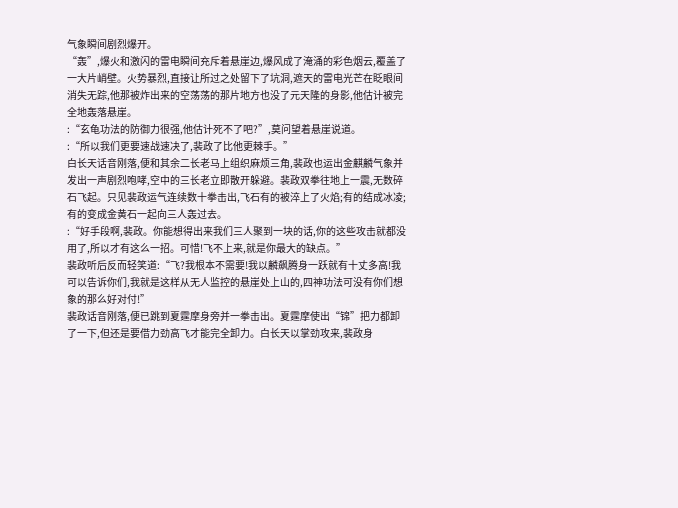气象瞬间剧烈爆开。
“轰”,爆火和激闪的雷电瞬间充斥着悬崖边,爆风成了淹涌的彩色烟云,覆盖了一大片峭壁。火势暴烈,直接让所过之处留下了坑洞,遮天的雷电光芒在眨眼间消失无踪,他那被炸出来的空荡荡的那片地方也没了元天隆的身影,他估计被完全地轰落悬崖。
:“玄龟功法的防御力很强,他估计死不了吧?”,莫问望着悬崖说道。
:“所以我们更要速战速决了,裴政了比他更棘手。”
白长天话音刚落,便和其余二长老马上组织麻烦三角,裴政也运出金麒麟气象并发出一声剧烈咆哮,空中的三长老立即散开躲避。裴政双拳往地上一震,无数碎石飞起。只见裴政运气连续数十拳击出,飞石有的被淬上了火焰;有的结成冰凌;有的变成金黄石一起向三人轰过去。
:“好手段啊,裴政。你能想得出来我们三人聚到一块的话,你的这些攻击就都没用了,所以才有这么一招。可惜!飞不上来,就是你最大的缺点。”
裴政听后反而轻笑道:“飞?我根本不需要!我以麟飙腾身一跃就有十丈多高!我可以告诉你们,我就是这样从无人监控的悬崖处上山的,四神功法可没有你们想象的那么好对付!”
裴政话音刚落,便已跳到夏霆摩身旁并一拳击出。夏霆摩使出“锦”把力都卸了一下,但还是要借力劲高飞才能完全卸力。白长天以掌劲攻来,裴政身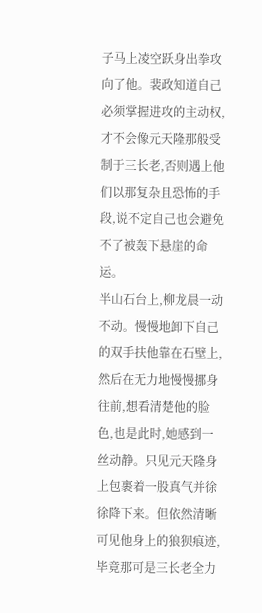子马上凌空跃身出拳攻向了他。裴政知道自己必须掌握进攻的主动权,才不会像元天隆那般受制于三长老,否则遇上他们以那复杂且恐怖的手段,说不定自己也会避免不了被轰下悬崖的命运。
半山石台上,柳龙晨一动不动。慢慢地卸下自己的双手扶他靠在石壁上,然后在无力地慢慢挪身往前,想看清楚他的脸色,也是此时,她感到一丝动静。只见元天隆身上包裹着一股真气并徐徐降下来。但依然清晰可见他身上的狼狈痕迹,毕竟那可是三长老全力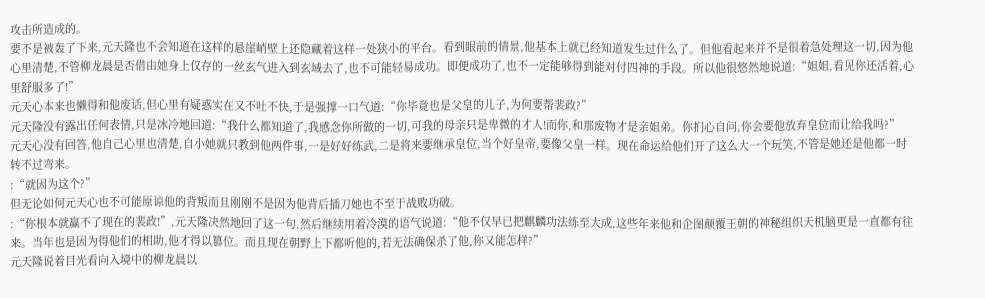攻击所造成的。
要不是被轰了下来,元天隆也不会知道在这样的悬崖峭壁上还隐藏着这样一处狭小的平台。看到眼前的情景,他基本上就已经知道发生过什么了。但他看起来并不是很着急处理这一切,因为他心里清楚,不管柳龙晨是否借由她身上仅存的一丝玄气进入到玄域去了,也不可能轻易成功。即便成功了,也不一定能够得到能对付四神的手段。所以他很悠然地说道:“姐姐,看见你还活着,心里舒服多了!”
元天心本来也懒得和他废话,但心里有疑惑实在又不吐不快,于是强撑一口气道:“你毕竟也是父皇的儿子,为何要帮裴政?”
元天隆没有露出任何表情,只是冰冷地回道:“我什么都知道了,我感念你所做的一切,可我的母亲只是卑微的才人!而你,和那废物才是亲姐弟。你扪心自问,你会要他放弃皇位而让给我吗?”
元天心没有回答,他自己心里也清楚,自小她就只教到他两件事,一是好好练武,二是将来要继承皇位,当个好皇帝,要像父皇一样。现在命运给他们开了这么大一个玩笑,不管是她还是他都一时转不过弯来。
:“就因为这个?”
但无论如何元天心也不可能原谅他的背叛而且刚刚不是因为他背后插刀她也不至于战败功破。
:“你根本就赢不了现在的裴政!”,元天隆决然地回了这一句,然后继续用着冷漠的语气说道:“他不仅早已把麒麟功法练至大成,这些年来他和企图颠覆王朝的神秘组织天机脑更是一直都有往来。当年也是因为得他们的相助,他才得以篡位。而且现在朝野上下都听他的,若无法确保杀了他,你又能怎样?”
元天隆说着目光看向入境中的柳龙晨以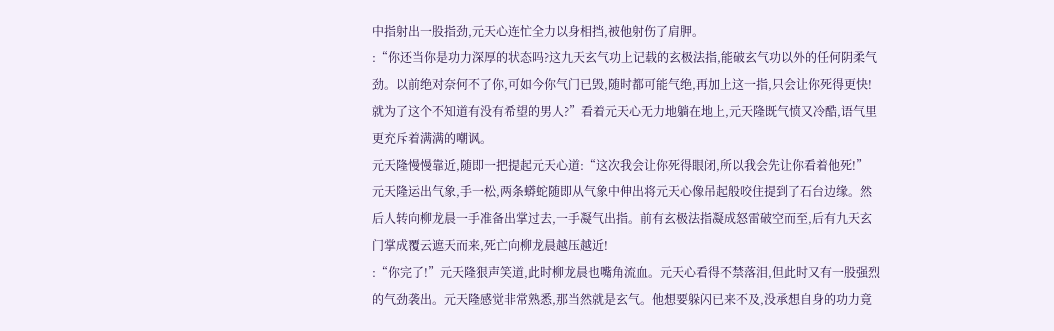中指射出一股指劲,元天心连忙全力以身相挡,被他射伤了肩胛。
:“你还当你是功力深厚的状态吗?这九天玄气功上记载的玄极法指,能破玄气功以外的任何阴柔气劲。以前绝对奈何不了你,可如今你气门已毁,随时都可能气绝,再加上这一指,只会让你死得更快!就为了这个不知道有没有希望的男人?”看着元天心无力地躺在地上,元天隆既气愤又冷酷,语气里更充斥着满满的嘲讽。
元天隆慢慢靠近,随即一把提起元天心道:“这次我会让你死得眼闭,所以我会先让你看着他死!”
元天隆运出气象,手一松,两条蟒蛇随即从气象中伸出将元天心像吊起般咬住提到了石台边缘。然后人转向柳龙晨一手准备出掌过去,一手凝气出指。前有玄极法指凝成怒雷破空而至,后有九天玄门掌成覆云遮天而来,死亡向柳龙晨越压越近!
:“你完了!”元天隆狠声笑道,此时柳龙晨也嘴角流血。元天心看得不禁落泪,但此时又有一股强烈的气劲袭出。元天隆感觉非常熟悉,那当然就是玄气。他想要躲闪已来不及,没承想自身的功力竟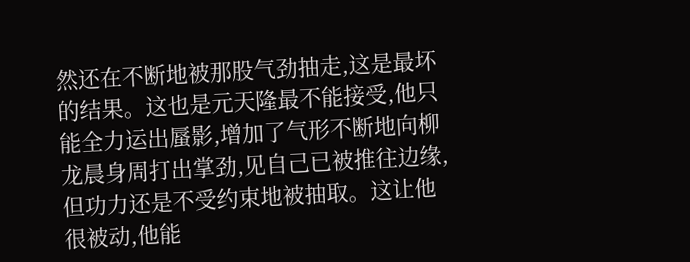然还在不断地被那股气劲抽走,这是最坏的结果。这也是元天隆最不能接受,他只能全力运出蜃影,增加了气形不断地向柳龙晨身周打出掌劲,见自己已被推往边缘,但功力还是不受约束地被抽取。这让他很被动,他能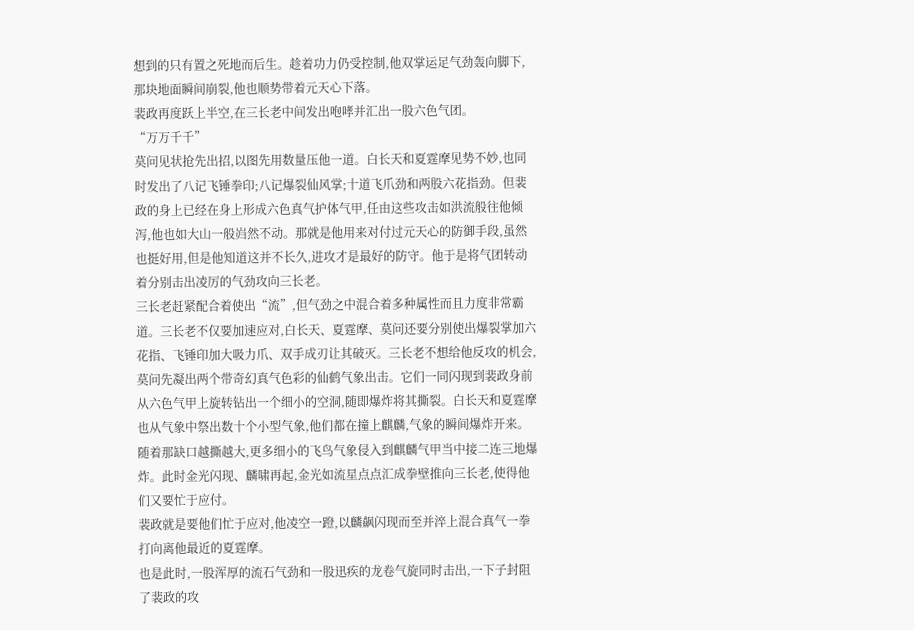想到的只有置之死地而后生。趁着功力仍受控制,他双掌运足气劲轰向脚下,那块地面瞬间崩裂,他也顺势带着元天心下落。
裴政再度跃上半空,在三长老中间发出咆哮并汇出一股六色气团。
“万万千千”
莫问见状抢先出招,以图先用数量压他一道。白长天和夏霆摩见势不妙,也同时发出了八记飞锤拳印;八记爆裂仙风掌;十道飞爪劲和两股六花指劲。但裴政的身上已经在身上形成六色真气护体气甲,任由这些攻击如洪流般往他倾泻,他也如大山一般岿然不动。那就是他用来对付过元天心的防御手段,虽然也挺好用,但是他知道这并不长久,进攻才是最好的防守。他于是将气团转动着分别击出凌厉的气劲攻向三长老。
三长老赶紧配合着使出“流”,但气劲之中混合着多种属性而且力度非常霸道。三长老不仅要加速应对,白长天、夏霆摩、莫问还要分别使出爆裂掌加六花指、飞锤印加大吸力爪、双手成刃让其破灭。三长老不想给他反攻的机会,莫问先凝出两个带奇幻真气色彩的仙鹤气象出击。它们一同闪现到裴政身前从六色气甲上旋转钻出一个细小的空洞,随即爆炸将其撕裂。白长天和夏霆摩也从气象中祭出数十个小型气象,他们都在撞上麒麟,气象的瞬间爆炸开来。随着那缺口越撕越大,更多细小的飞鸟气象侵入到麒麟气甲当中接二连三地爆炸。此时金光闪现、麟啸再起,金光如流星点点汇成拳壁推向三长老,使得他们又要忙于应付。
裴政就是要他们忙于应对,他凌空一蹬,以麟飙闪现而至并淬上混合真气一拳打向离他最近的夏霆摩。
也是此时,一股浑厚的流石气劲和一股迅疾的龙卷气旋同时击出,一下子封阻了裴政的攻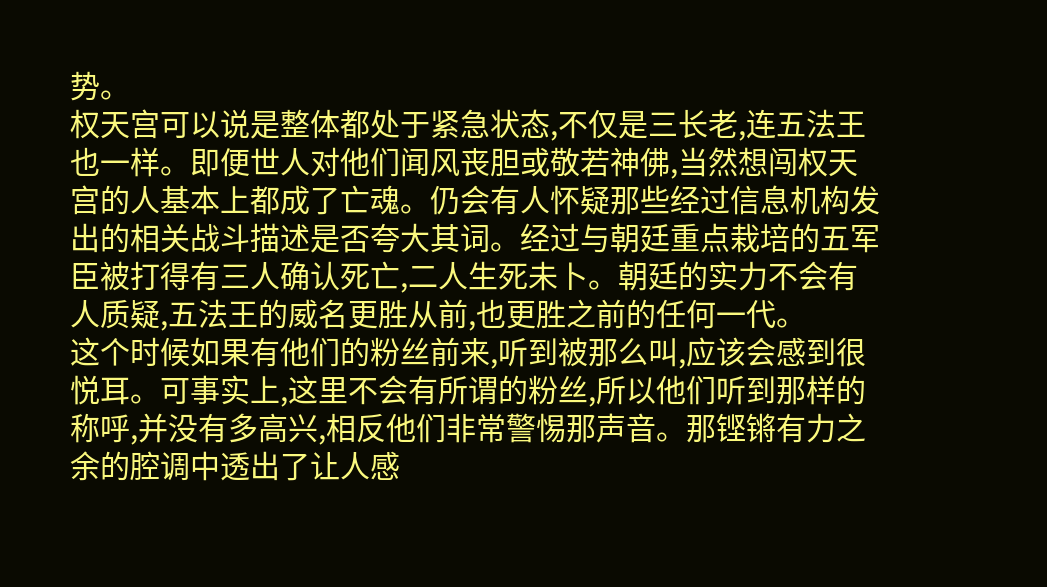势。
权天宫可以说是整体都处于紧急状态,不仅是三长老,连五法王也一样。即便世人对他们闻风丧胆或敬若神佛,当然想闯权天宫的人基本上都成了亡魂。仍会有人怀疑那些经过信息机构发出的相关战斗描述是否夸大其词。经过与朝廷重点栽培的五军臣被打得有三人确认死亡,二人生死未卜。朝廷的实力不会有人质疑,五法王的威名更胜从前,也更胜之前的任何一代。
这个时候如果有他们的粉丝前来,听到被那么叫,应该会感到很悦耳。可事实上,这里不会有所谓的粉丝,所以他们听到那样的称呼,并没有多高兴,相反他们非常警惕那声音。那铿锵有力之余的腔调中透出了让人感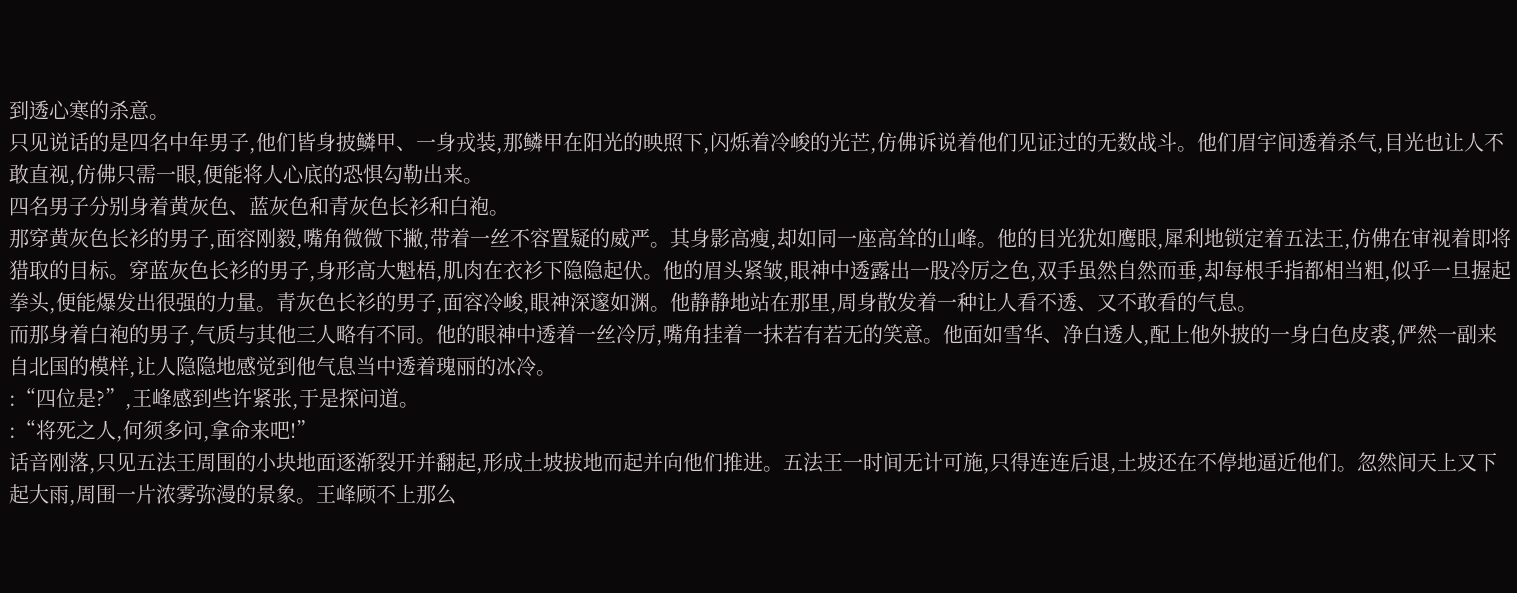到透心寒的杀意。
只见说话的是四名中年男子,他们皆身披鳞甲、一身戎装,那鳞甲在阳光的映照下,闪烁着冷峻的光芒,仿佛诉说着他们见证过的无数战斗。他们眉宇间透着杀气,目光也让人不敢直视,仿佛只需一眼,便能将人心底的恐惧勾勒出来。
四名男子分别身着黄灰色、蓝灰色和青灰色长衫和白袍。
那穿黄灰色长衫的男子,面容刚毅,嘴角微微下撇,带着一丝不容置疑的威严。其身影高瘦,却如同一座高耸的山峰。他的目光犹如鹰眼,犀利地锁定着五法王,仿佛在审视着即将猎取的目标。穿蓝灰色长衫的男子,身形高大魁梧,肌肉在衣衫下隐隐起伏。他的眉头紧皱,眼神中透露出一股冷厉之色,双手虽然自然而垂,却每根手指都相当粗,似乎一旦握起拳头,便能爆发出很强的力量。青灰色长衫的男子,面容冷峻,眼神深邃如渊。他静静地站在那里,周身散发着一种让人看不透、又不敢看的气息。
而那身着白袍的男子,气质与其他三人略有不同。他的眼神中透着一丝冷厉,嘴角挂着一抹若有若无的笑意。他面如雪华、净白透人,配上他外披的一身白色皮裘,俨然一副来自北国的模样,让人隐隐地感觉到他气息当中透着瑰丽的冰冷。
:“四位是?”,王峰感到些许紧张,于是探问道。
:“将死之人,何须多问,拿命来吧!”
话音刚落,只见五法王周围的小块地面逐渐裂开并翻起,形成土坡拔地而起并向他们推进。五法王一时间无计可施,只得连连后退,土坡还在不停地逼近他们。忽然间天上又下起大雨,周围一片浓雾弥漫的景象。王峰顾不上那么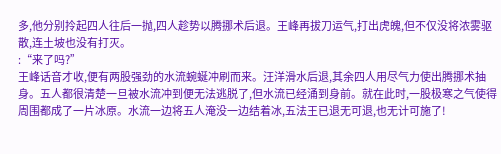多,他分别拎起四人往后一抛,四人趁势以腾挪术后退。王峰再拔刀运气,打出虎魄,但不仅没将浓雾驱散,连土坡也没有打灭。
:“来了吗?”
王峰话音才收,便有两股强劲的水流蜿蜒冲刷而来。汪洋滑水后退,其余四人用尽气力使出腾挪术抽身。五人都很清楚一旦被水流冲到便无法逃脱了,但水流已经涌到身前。就在此时,一股极寒之气使得周围都成了一片冰原。水流一边将五人淹没一边结着冰,五法王已退无可退,也无计可施了!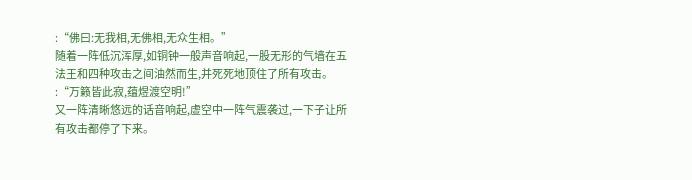:“佛曰:无我相,无佛相,无众生相。”
随着一阵低沉浑厚,如铜钟一般声音响起,一股无形的气墙在五法王和四种攻击之间油然而生,并死死地顶住了所有攻击。
:“万籁皆此寂,蕴煜渡空明!”
又一阵清晰悠远的话音响起,虚空中一阵气震袭过,一下子让所有攻击都停了下来。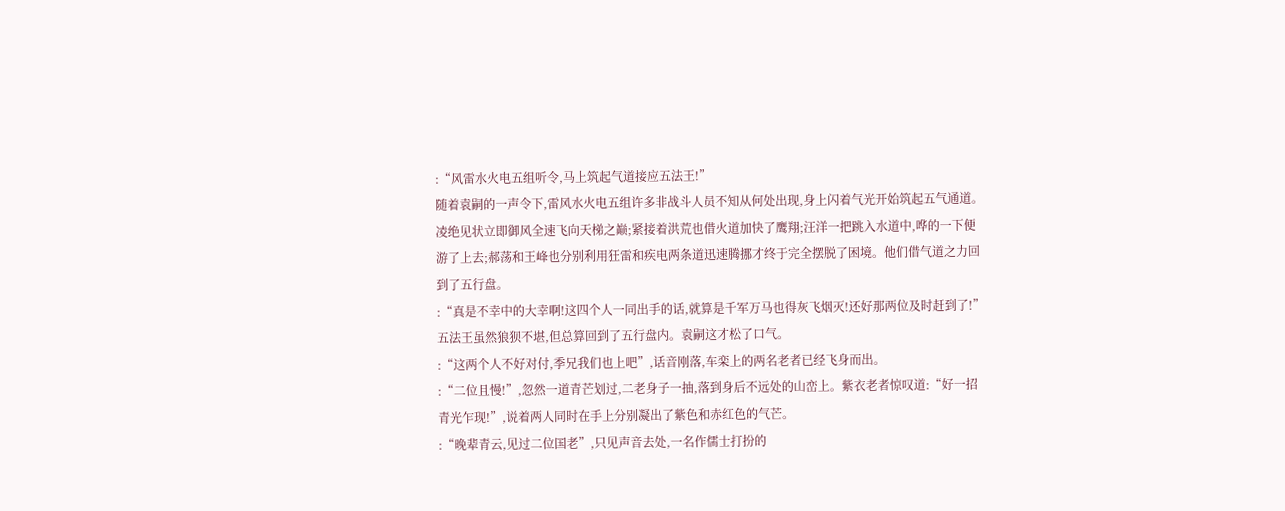:“风雷水火电五组听令,马上筑起气道接应五法王!”
随着袁嗣的一声令下,雷风水火电五组许多非战斗人员不知从何处出现,身上闪着气光开始筑起五气通道。凌绝见状立即御风全速飞向天梯之巅;紧接着洪荒也借火道加快了鹰翔;汪洋一把跳入水道中,哗的一下便游了上去;郝荡和王峰也分别利用狂雷和疾电两条道迅速腾挪才终于完全摆脱了困境。他们借气道之力回到了五行盘。
:“真是不幸中的大幸啊!这四个人一同出手的话,就算是千军万马也得灰飞烟灭!还好那两位及时赶到了!”
五法王虽然狼狈不堪,但总算回到了五行盘内。袁嗣这才松了口气。
:“这两个人不好对付,季兄我们也上吧”,话音刚落,车栾上的两名老者已经飞身而出。
:“二位且慢!”,忽然一道青芒划过,二老身子一抽,落到身后不远处的山峦上。紫衣老者惊叹道:“好一招青光乍现!”,说着两人同时在手上分别凝出了紫色和赤红色的气芒。
:“晚辈青云,见过二位国老”,只见声音去处,一名作儒士打扮的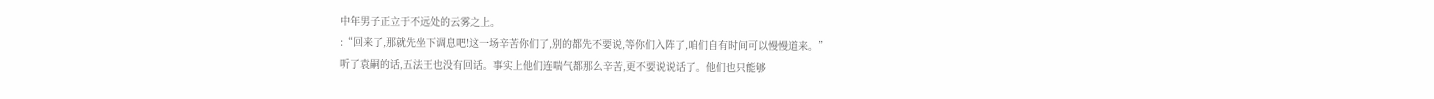中年男子正立于不远处的云雾之上。
:“回来了,那就先坐下调息吧!这一场辛苦你们了,别的都先不要说,等你们入阵了,咱们自有时间可以慢慢道来。”
听了袁嗣的话,五法王也没有回话。事实上他们连喘气都那么辛苦,更不要说说话了。他们也只能够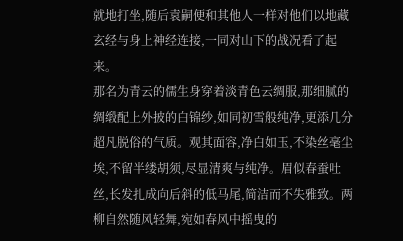就地打坐,随后袁嗣便和其他人一样对他们以地藏玄经与身上神经连接,一同对山下的战况看了起来。
那名为青云的儒生身穿着淡青色云绸服,那细腻的绸缎配上外披的白锦纱,如同初雪般纯净,更添几分超凡脱俗的气质。观其面容,净白如玉,不染丝毫尘埃,不留半缕胡须,尽显清爽与纯净。眉似春蚕吐丝,长发扎成向后斜的低马尾,简洁而不失雅致。两柳自然随风轻舞,宛如春风中摇曳的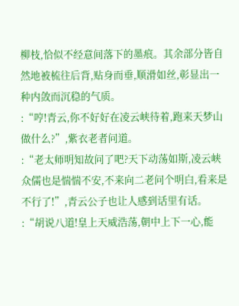柳枝,恰似不经意间落下的墨痕。其余部分皆自然地被梳往后背,贴身而垂,顺滑如丝,彰显出一种内敛而沉稳的气质。
:“哼!青云,你不好好在凌云峡待着,跑来天梦山做什么?”,紫衣老者问道。
:“老太师明知故问了吧?天下动荡如斯,凌云峡众儒也是惴惴不安,不来向二老问个明白,看来是不行了!”,青云公子也让人感到话里有话。
:“胡说八道!皇上天威浩荡,朝中上下一心,能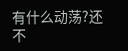有什么动荡?还不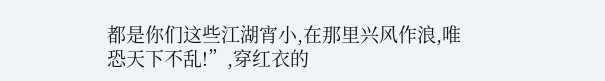都是你们这些江湖宵小,在那里兴风作浪,唯恐天下不乱!”,穿红衣的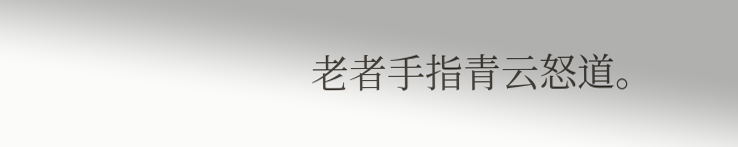老者手指青云怒道。